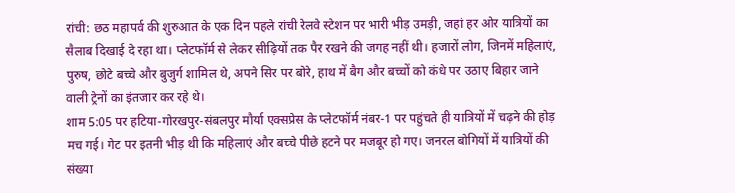रांची: छठ महापर्व की शुरुआत के एक दिन पहले रांची रेलवे स्टेशन पर भारी भीड़ उमड़ी, जहां हर ओर यात्रियों का सैलाब दिखाई दे रहा था। प्लेटफॉर्म से लेकर सीढ़ियों तक पैर रखने की जगह नहीं थी। हजारों लोग, जिनमें महिलाएं, पुरुष, छोटे बच्चे और बुजुर्ग शामिल थे, अपने सिर पर बोरे, हाथ में बैग और बच्चों को कंधे पर उठाए बिहार जाने वाली ट्रेनों का इंतजार कर रहे थे।
शाम 5:05 पर हटिया-गोरखपुर-संबलपुर मौर्या एक्सप्रेस के प्लेटफॉर्म नंबर-1 पर पहुंचते ही यात्रियों में चढ़ने की होड़ मच गई। गेट पर इतनी भीड़ थी कि महिलाएं और बच्चे पीछे हटने पर मजबूर हो गए। जनरल बोगियों में यात्रियों की संख्या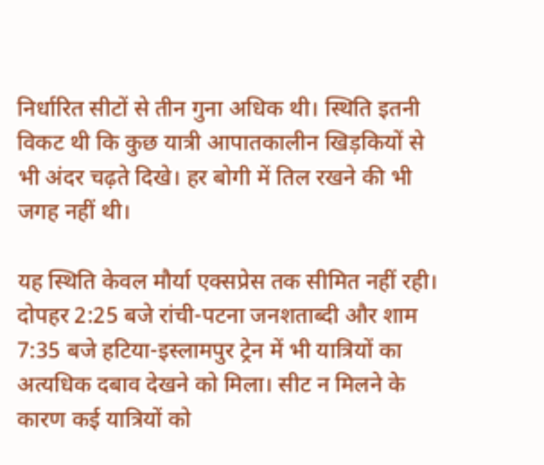निर्धारित सीटों से तीन गुना अधिक थी। स्थिति इतनी विकट थी कि कुछ यात्री आपातकालीन खिड़कियों से भी अंदर चढ़ते दिखे। हर बोगी में तिल रखने की भी जगह नहीं थी।

यह स्थिति केवल मौर्या एक्सप्रेस तक सीमित नहीं रही। दोपहर 2:25 बजे रांची-पटना जनशताब्दी और शाम 7:35 बजे हटिया-इस्लामपुर ट्रेन में भी यात्रियों का अत्यधिक दबाव देखने को मिला। सीट न मिलने के कारण कई यात्रियों को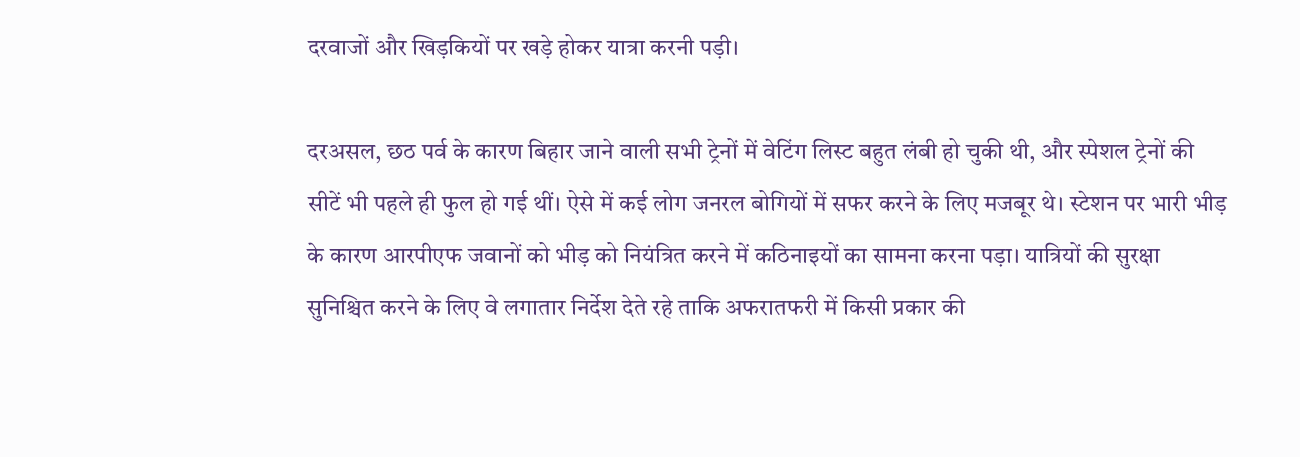दरवाजों और खिड़कियों पर खड़े होकर यात्रा करनी पड़ी।

दरअसल, छठ पर्व के कारण बिहार जाने वाली सभी ट्रेनों में वेटिंग लिस्ट बहुत लंबी हो चुकी थी, और स्पेशल ट्रेनों की सीटें भी पहले ही फुल हो गई थीं। ऐसे में कई लोग जनरल बोगियों में सफर करने के लिए मजबूर थे। स्टेशन पर भारी भीड़ के कारण आरपीएफ जवानों को भीड़ को नियंत्रित करने में कठिनाइयों का सामना करना पड़ा। यात्रियों की सुरक्षा सुनिश्चित करने के लिए वे लगातार निर्देश देते रहे ताकि अफरातफरी में किसी प्रकार की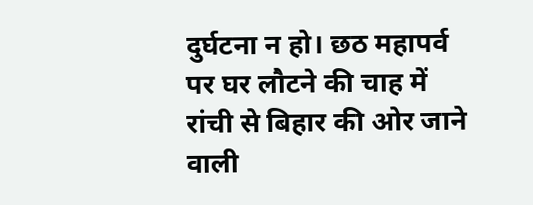दुर्घटना न हो। छठ महापर्व पर घर लौटने की चाह में रांची से बिहार की ओर जाने वाली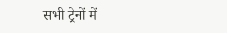सभी ट्रेनों में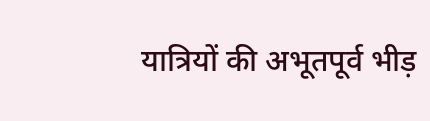यात्रियों की अभूतपूर्व भीड़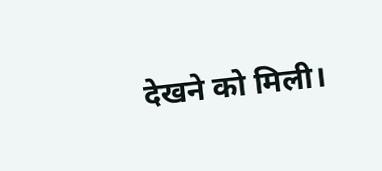देखने को मिली।